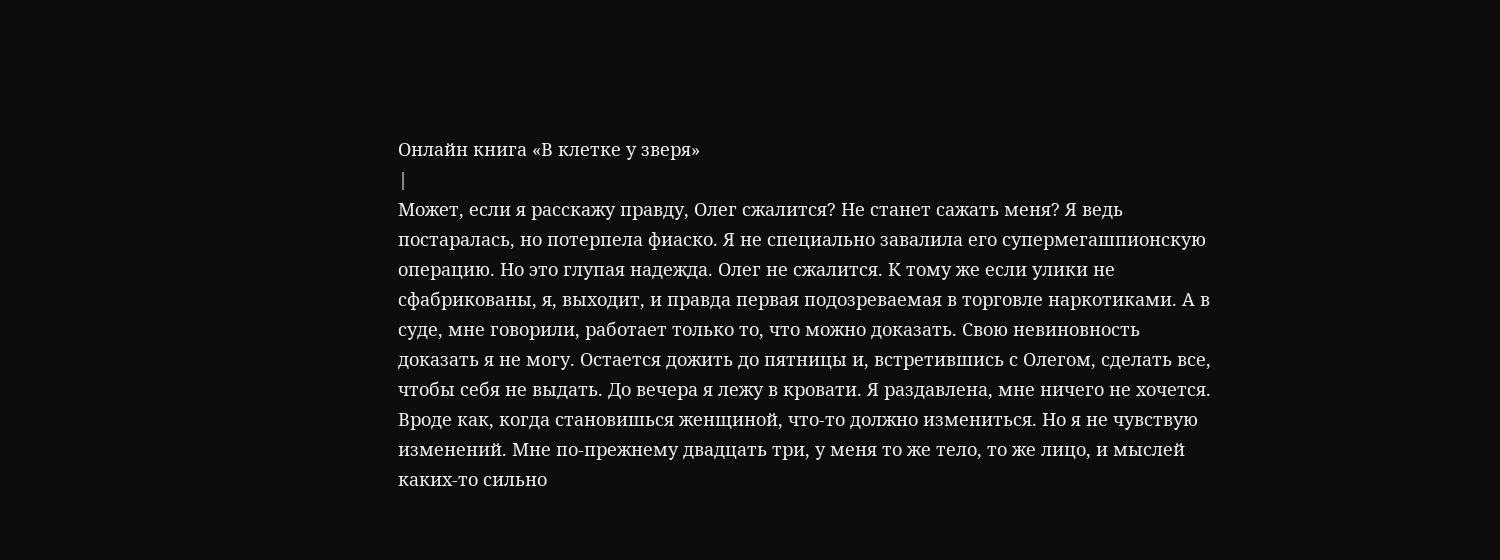Онлайн книга «В клетке у зверя»
|
Может, если я расскажу правду, Олег сжалится? Не станет сажать меня? Я ведь постаралась, но потерпела фиаско. Я не специально завалила его супермегашпионскую операцию. Но это глупая надежда. Олег не сжалится. К тому же если улики не сфабрикованы, я, выходит, и правда первая подозреваемая в торговле наркотиками. А в суде, мне говорили, работает только то, что можно доказать. Свою невиновность доказать я не могу. Остается дожить до пятницы и, встретившись с Олегом, сделать все, чтобы себя не выдать. До вечера я лежу в кровати. Я раздавлена, мне ничего не хочется. Вроде как, когда становишься женщиной, что-то должно измениться. Но я не чувствую изменений. Мне по-прежнему двадцать три, у меня то же тело, то же лицо, и мыслей каких-то сильно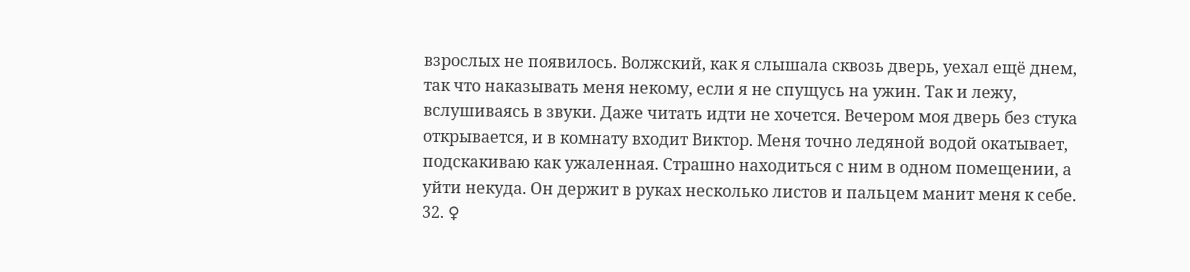взрослых не появилось. Волжский, как я слышала сквозь дверь, уехал ещё днем, так что наказывать меня некому, если я не спущусь на ужин. Так и лежу, вслушиваясь в звуки. Даже читать идти не хочется. Вечером моя дверь без стука открывается, и в комнату входит Виктор. Меня точно ледяной водой окатывает, подскакиваю как ужаленная. Страшно находиться с ним в одном помещении, а уйти некуда. Он держит в руках несколько листов и пальцем манит меня к себе. 32. ♀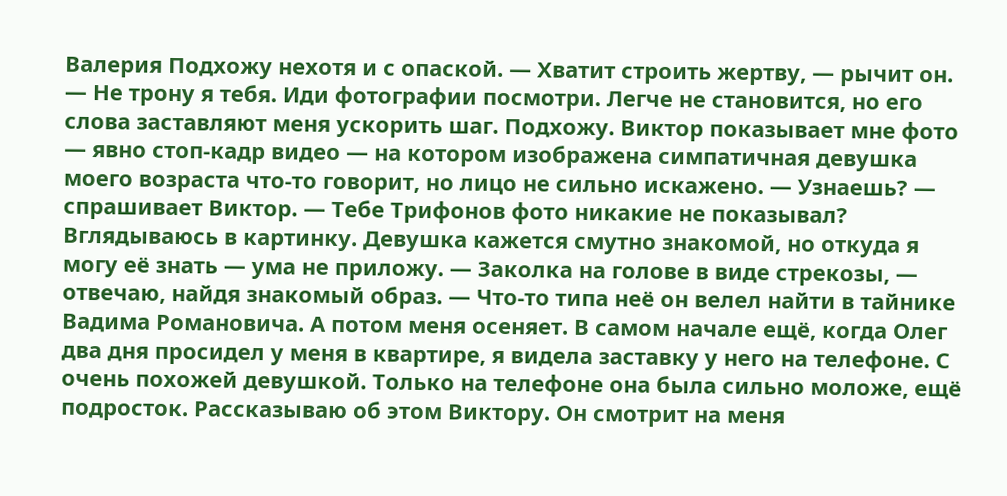Валерия Подхожу нехотя и с опаской. — Хватит строить жертву, — рычит он. — Не трону я тебя. Иди фотографии посмотри. Легче не становится, но его слова заставляют меня ускорить шаг. Подхожу. Виктор показывает мне фото — явно стоп-кадр видео — на котором изображена симпатичная девушка моего возраста что-то говорит, но лицо не сильно искажено. — Узнаешь? — спрашивает Виктор. — Тебе Трифонов фото никакие не показывал? Вглядываюсь в картинку. Девушка кажется смутно знакомой, но откуда я могу её знать — ума не приложу. — Заколка на голове в виде стрекозы, — отвечаю, найдя знакомый образ. — Что-то типа неё он велел найти в тайнике Вадима Романовича. А потом меня осеняет. В самом начале ещё, когда Олег два дня просидел у меня в квартире, я видела заставку у него на телефоне. С очень похожей девушкой. Только на телефоне она была сильно моложе, ещё подросток. Рассказываю об этом Виктору. Он смотрит на меня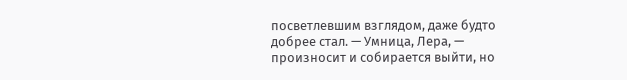посветлевшим взглядом, даже будто добрее стал. — Умница, Лера, — произносит и собирается выйти, но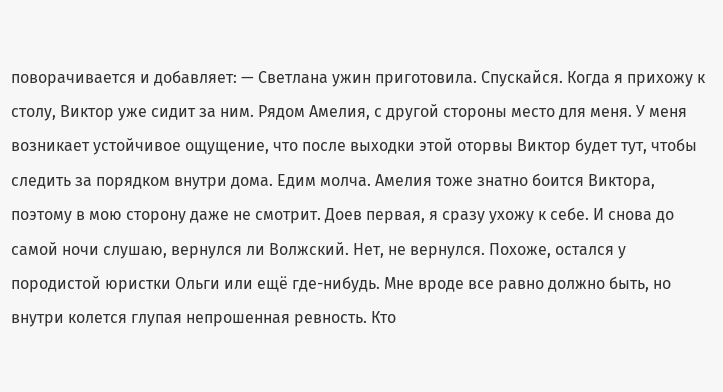поворачивается и добавляет: — Светлана ужин приготовила. Спускайся. Когда я прихожу к столу, Виктор уже сидит за ним. Рядом Амелия, с другой стороны место для меня. У меня возникает устойчивое ощущение, что после выходки этой оторвы Виктор будет тут, чтобы следить за порядком внутри дома. Едим молча. Амелия тоже знатно боится Виктора, поэтому в мою сторону даже не смотрит. Доев первая, я сразу ухожу к себе. И снова до самой ночи слушаю, вернулся ли Волжский. Нет, не вернулся. Похоже, остался у породистой юристки Ольги или ещё где-нибудь. Мне вроде все равно должно быть, но внутри колется глупая непрошенная ревность. Кто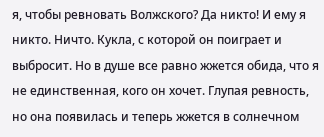я, чтобы ревновать Волжского? Да никто! И ему я никто. Ничто. Кукла, с которой он поиграет и выбросит. Но в душе все равно жжется обида, что я не единственная, кого он хочет. Глупая ревность, но она появилась и теперь жжется в солнечном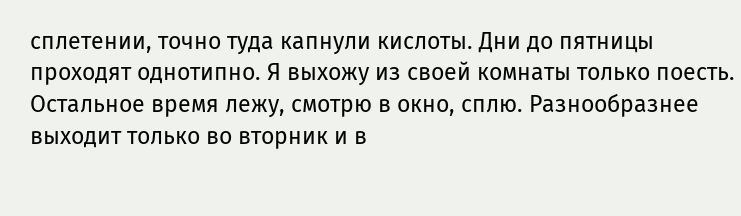сплетении, точно туда капнули кислоты. Дни до пятницы проходят однотипно. Я выхожу из своей комнаты только поесть. Остальное время лежу, смотрю в окно, сплю. Разнообразнее выходит только во вторник и в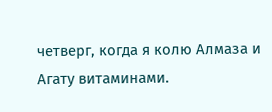четверг, когда я колю Алмаза и Агату витаминами.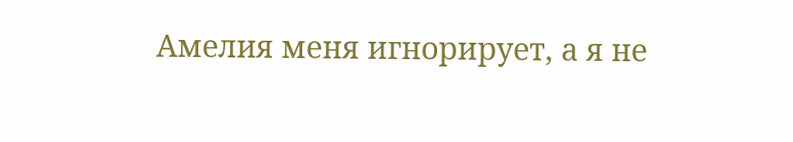Амелия меня игнорирует, а я не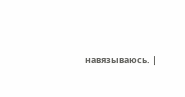навязываюсь. |